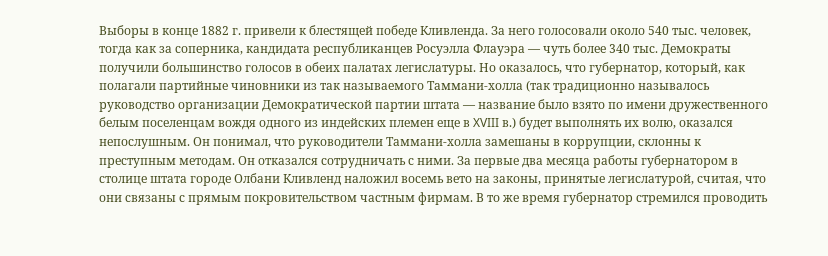Выборы в конце 1882 г. привели к блестящей победе Кливленда. За него голосовали около 540 тыс. человек, тогда как за соперника, кандидата республиканцев Росуэлла Флауэра — чуть более 340 тыс. Демократы получили большинство голосов в обеих палатах легислатуры. Но оказалось, что губернатор, который, как полагали партийные чиновники из так называемого Таммани-холла (так традиционно называлось руководство организации Демократической партии штата — название было взято по имени дружественного белым поселенцам вождя одного из индейских племен еще в XVIII в.) будет выполнять их волю, оказался непослушным. Он понимал, что руководители Таммани-холла замешаны в коррупции, склонны к преступным методам. Он отказался сотрудничать с ними. За первые два месяца работы губернатором в столице штата городе Олбани Кливленд наложил восемь вето на законы, принятые легислатурой, считая, что они связаны с прямым покровительством частным фирмам. В то же время губернатор стремился проводить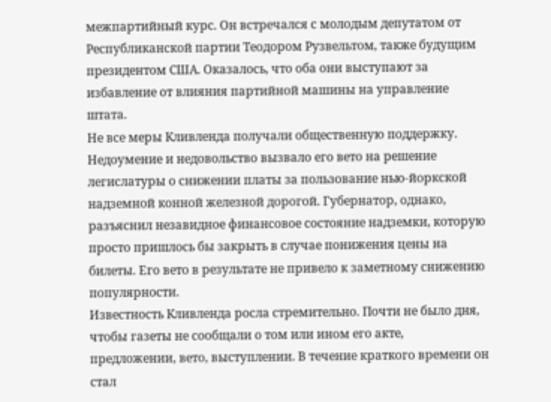межпартийный курс. Он встречался с молодым депутатом от Республиканской партии Теодором Рузвельтом, также будущим президентом США. Оказалось, что оба они выступают за избавление от влияния партийной машины на управление штата.
Не все меры Кливленда получали общественную поддержку. Недоумение и недовольство вызвало его вето на решение легислатуры о снижении платы за пользование нью-йоркской надземной конной железной дорогой. Губернатор, однако, разъяснил незавидное финансовое состояние надземки, которую просто пришлось бы закрыть в случае понижения цены на билеты. Его вето в результате не привело к заметному снижению популярности.
Известность Кливленда росла стремительно. Почти не было дня, чтобы газеты не сообщали о том или ином его акте, предложении, вето, выступлении. В течение краткого времени он стал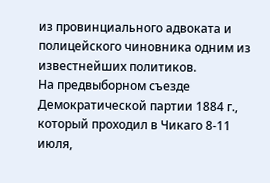из провинциального адвоката и полицейского чиновника одним из известнейших политиков.
На предвыборном съезде Демократической партии 1884 г., который проходил в Чикаго 8-11 июля,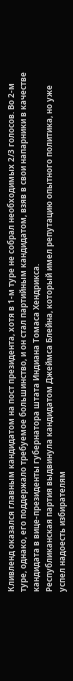Кливленд оказался главным кандидатом на пост президента, хотя в 1-м туре не собрал необходимых 2/3 голосов. Во 2-м туре, однако, его поддержало требуемое большинство, и он стал партийным кандидатом, взяв в свои напарники в качестве кандидата в вице-президенты губернатора штата Индиана Томаса Хендрикса.
Республиканская партия выдвинула кандидатом Джеймса Блейна, который имел репутацию опытного политика, но уже успел надоесть избирателям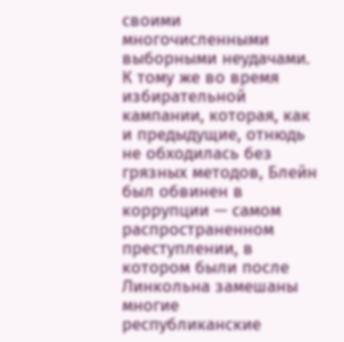своими многочисленными выборными неудачами. К тому же во время избирательной кампании, которая, как и предыдущие, отнюдь не обходилась без грязных методов, Блейн был обвинен в коррупции — самом распространенном преступлении, в котором были после Линкольна замешаны многие республиканские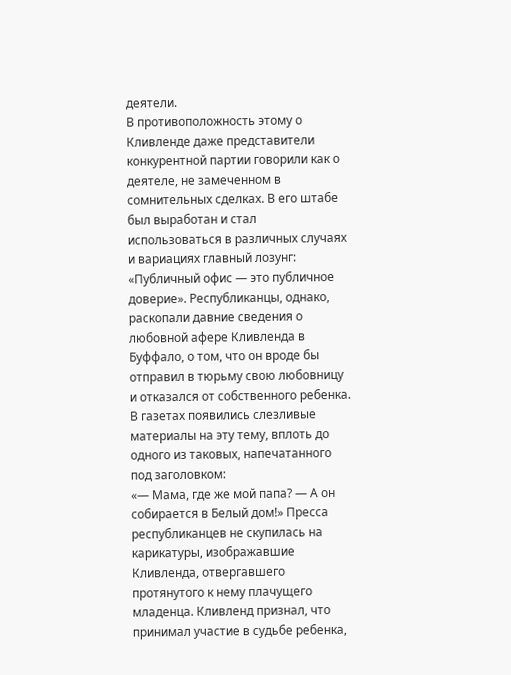деятели.
В противоположность этому о Кливленде даже представители конкурентной партии говорили как о деятеле, не замеченном в сомнительных сделках. В его штабе был выработан и стал использоваться в различных случаях и вариациях главный лозунг: «Публичный офис — это публичное доверие». Республиканцы, однако, раскопали давние сведения о любовной афере Кливленда в Буффало, о том, что он вроде бы отправил в тюрьму свою любовницу и отказался от собственного ребенка. В газетах появились слезливые материалы на эту тему, вплоть до одного из таковых, напечатанного под заголовком:
«— Мама, где же мой папа? — А он собирается в Белый дом!» Пресса республиканцев не скупилась на карикатуры, изображавшие Кливленда, отвергавшего протянутого к нему плачущего младенца. Кливленд признал, что принимал участие в судьбе ребенка,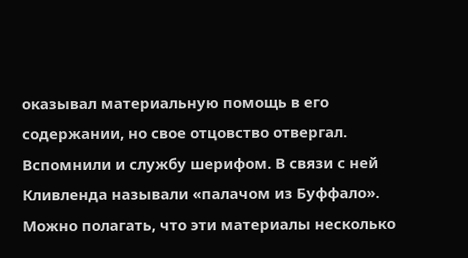оказывал материальную помощь в его содержании, но свое отцовство отвергал. Вспомнили и службу шерифом. В связи с ней Кливленда называли «палачом из Буффало». Можно полагать, что эти материалы несколько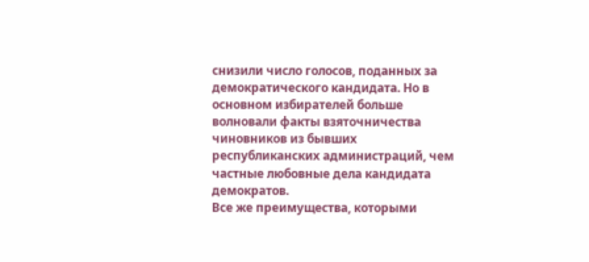снизили число голосов, поданных за демократического кандидата. Но в основном избирателей больше волновали факты взяточничества чиновников из бывших республиканских администраций, чем частные любовные дела кандидата демократов.
Все же преимущества, которыми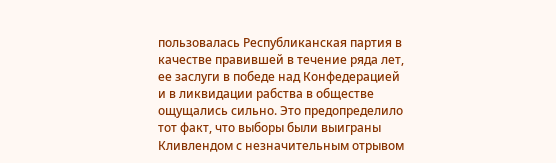пользовалась Республиканская партия в качестве правившей в течение ряда лет, ее заслуги в победе над Конфедерацией и в ликвидации рабства в обществе ощущались сильно. Это предопределило тот факт, что выборы были выиграны Кливлендом с незначительным отрывом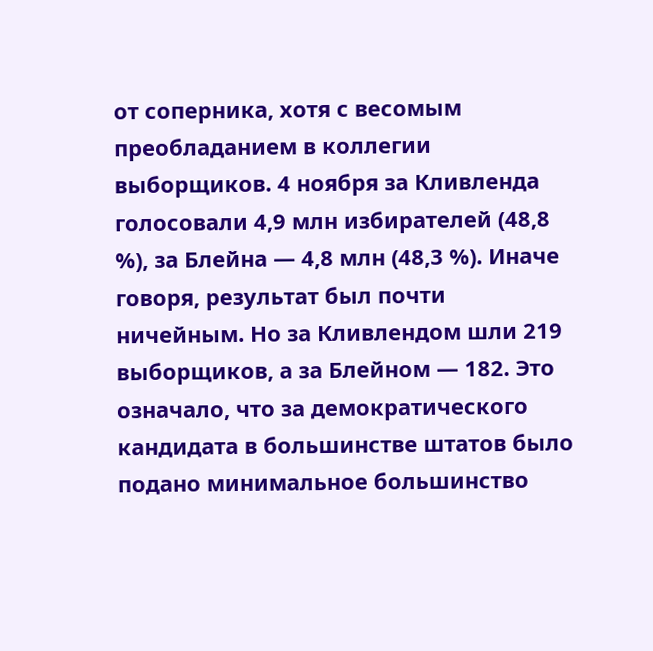от соперника, хотя с весомым преобладанием в коллегии выборщиков. 4 ноября за Кливленда голосовали 4,9 млн избирателей (48,8 %), за Блейна — 4,8 млн (48,3 %). Иначе говоря, результат был почти ничейным. Но за Кливлендом шли 219 выборщиков, а за Блейном — 182. Это означало, что за демократического кандидата в большинстве штатов было подано минимальное большинство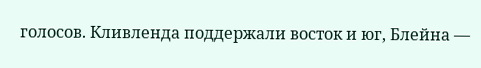голосов. Кливленда поддержали восток и юг, Блейна —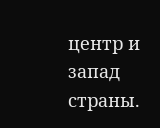центр и запад страны.